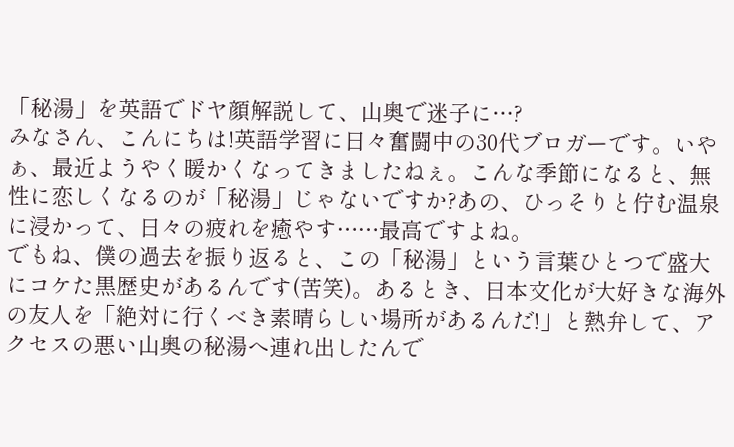「秘湯」を英語でドヤ顔解説して、山奥で迷子に…?
みなさん、こんにちは!英語学習に日々奮闘中の30代ブロガーです。いやぁ、最近ようやく暖かくなってきましたねぇ。こんな季節になると、無性に恋しくなるのが「秘湯」じゃないですか?あの、ひっそりと佇む温泉に浸かって、日々の疲れを癒やす……最高ですよね。
でもね、僕の過去を振り返ると、この「秘湯」という言葉ひとつで盛大にコケた黒歴史があるんです(苦笑)。あるとき、日本文化が大好きな海外の友人を「絶対に行くべき素晴らしい場所があるんだ!」と熱弁して、アクセスの悪い山奥の秘湯へ連れ出したんで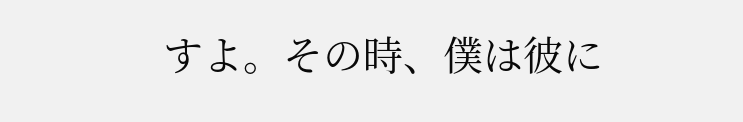すよ。その時、僕は彼に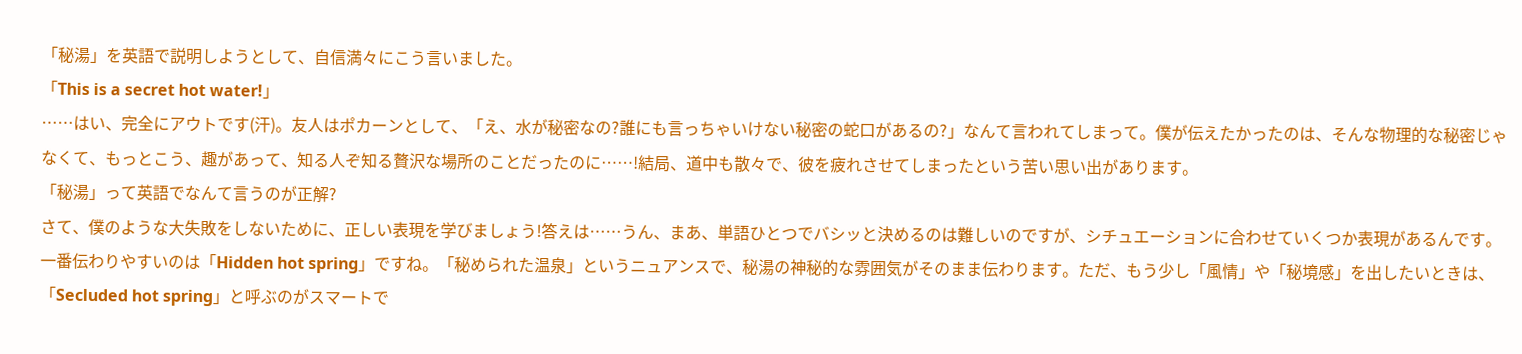「秘湯」を英語で説明しようとして、自信満々にこう言いました。
「This is a secret hot water!」
……はい、完全にアウトです(汗)。友人はポカーンとして、「え、水が秘密なの?誰にも言っちゃいけない秘密の蛇口があるの?」なんて言われてしまって。僕が伝えたかったのは、そんな物理的な秘密じゃなくて、もっとこう、趣があって、知る人ぞ知る贅沢な場所のことだったのに……!結局、道中も散々で、彼を疲れさせてしまったという苦い思い出があります。
「秘湯」って英語でなんて言うのが正解?
さて、僕のような大失敗をしないために、正しい表現を学びましょう!答えは……うん、まあ、単語ひとつでバシッと決めるのは難しいのですが、シチュエーションに合わせていくつか表現があるんです。
一番伝わりやすいのは「Hidden hot spring」ですね。「秘められた温泉」というニュアンスで、秘湯の神秘的な雰囲気がそのまま伝わります。ただ、もう少し「風情」や「秘境感」を出したいときは、「Secluded hot spring」と呼ぶのがスマートで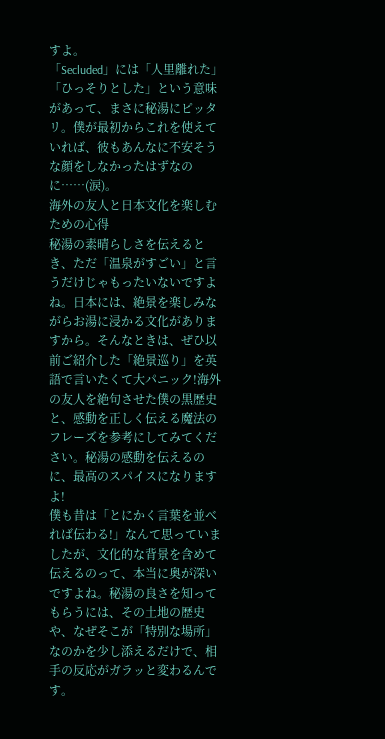すよ。
「Secluded」には「人里離れた」「ひっそりとした」という意味があって、まさに秘湯にピッタリ。僕が最初からこれを使えていれば、彼もあんなに不安そうな顔をしなかったはずなのに……(涙)。
海外の友人と日本文化を楽しむための心得
秘湯の素晴らしさを伝えるとき、ただ「温泉がすごい」と言うだけじゃもったいないですよね。日本には、絶景を楽しみながらお湯に浸かる文化がありますから。そんなときは、ぜひ以前ご紹介した「絶景巡り」を英語で言いたくて大パニック!海外の友人を絶句させた僕の黒歴史と、感動を正しく伝える魔法のフレーズを参考にしてみてください。秘湯の感動を伝えるのに、最高のスパイスになりますよ!
僕も昔は「とにかく言葉を並べれば伝わる!」なんて思っていましたが、文化的な背景を含めて伝えるのって、本当に奥が深いですよね。秘湯の良さを知ってもらうには、その土地の歴史や、なぜそこが「特別な場所」なのかを少し添えるだけで、相手の反応がガラッと変わるんです。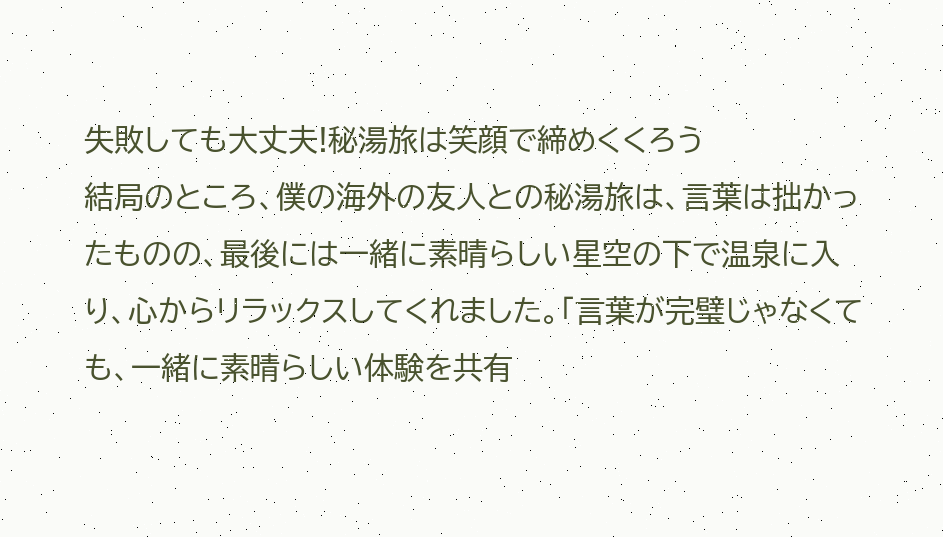失敗しても大丈夫!秘湯旅は笑顔で締めくくろう
結局のところ、僕の海外の友人との秘湯旅は、言葉は拙かったものの、最後には一緒に素晴らしい星空の下で温泉に入り、心からリラックスしてくれました。「言葉が完璧じゃなくても、一緒に素晴らしい体験を共有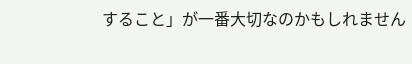すること」が一番大切なのかもしれません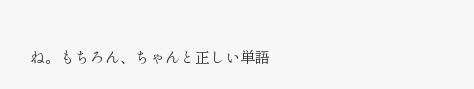ね。もちろん、ちゃんと正しい単語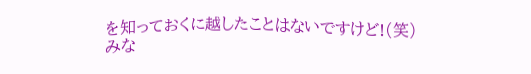を知っておくに越したことはないですけど!(笑)
みな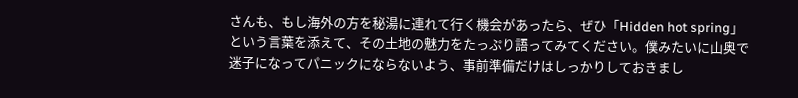さんも、もし海外の方を秘湯に連れて行く機会があったら、ぜひ「Hidden hot spring」という言葉を添えて、その土地の魅力をたっぷり語ってみてください。僕みたいに山奥で迷子になってパニックにならないよう、事前準備だけはしっかりしておきまし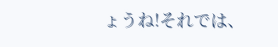ょうね!それでは、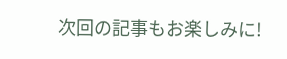次回の記事もお楽しみに!